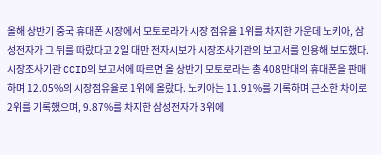올해 상반기 중국 휴대폰 시장에서 모토로라가 시장 점유율 1위를 차지한 가운데 노키아, 삼성전자가 그 뒤를 따랐다고 2일 대만 전자시보가 시장조사기관의 보고서를 인용해 보도했다.
시장조사기관 CCID의 보고서에 따르면 올 상반기 모토로라는 총 408만대의 휴대폰을 판매하며 12.05%의 시장점유율로 1위에 올랐다. 노키아는 11.91%를 기록하며 근소한 차이로 2위를 기록했으며, 9.87%를 차지한 삼성전자가 3위에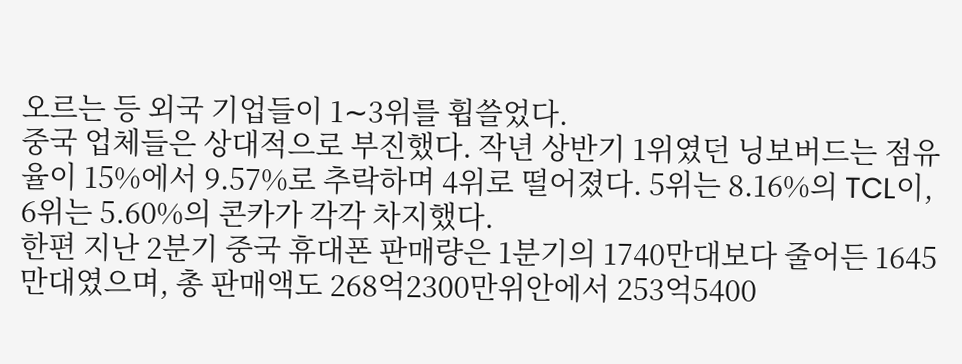오르는 등 외국 기업들이 1∼3위를 휩쓸었다.
중국 업체들은 상대적으로 부진했다. 작년 상반기 1위였던 닝보버드는 점유율이 15%에서 9.57%로 추락하며 4위로 떨어졌다. 5위는 8.16%의 TCL이, 6위는 5.60%의 콘카가 각각 차지했다.
한편 지난 2분기 중국 휴대폰 판매량은 1분기의 1740만대보다 줄어든 1645만대였으며, 총 판매액도 268억2300만위안에서 253억5400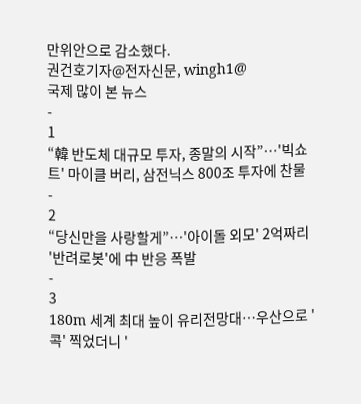만위안으로 감소했다.
권건호기자@전자신문, wingh1@
국제 많이 본 뉴스
-
1
“韓 반도체 대규모 투자, 종말의 시작”…'빅쇼트' 마이클 버리, 삼전닉스 800조 투자에 찬물
-
2
“당신만을 사랑할게”…'아이돌 외모' 2억짜리 '반려로봇'에 中 반응 폭발
-
3
180m 세계 최대 높이 유리전망대…우산으로 '콕' 찍었더니 '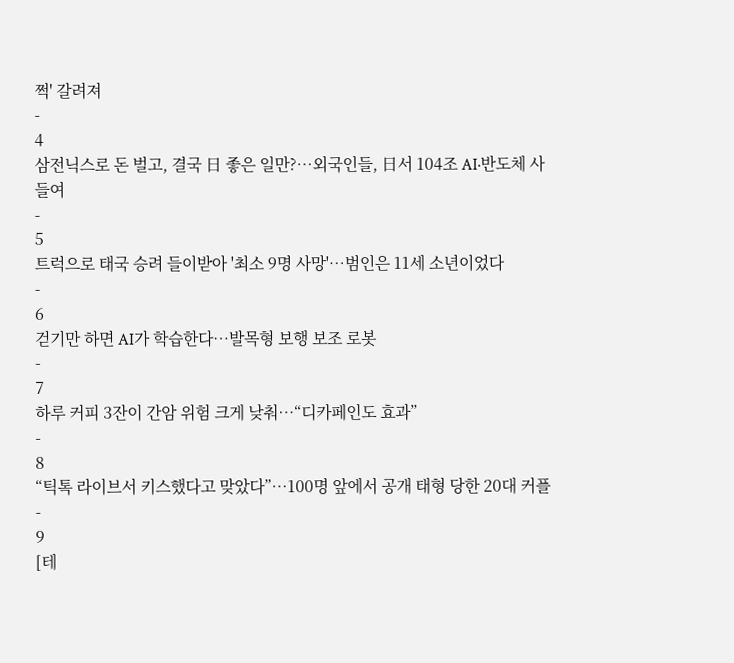쩍' 갈려져
-
4
삼전닉스로 돈 벌고, 결국 日 좋은 일만?…외국인들, 日서 104조 AI·반도체 사들여
-
5
트럭으로 태국 승려 들이받아 '최소 9명 사망'…범인은 11세 소년이었다
-
6
걷기만 하면 AI가 학습한다…발목형 보행 보조 로봇
-
7
하루 커피 3잔이 간암 위험 크게 낮춰…“디카페인도 효과”
-
8
“틱톡 라이브서 키스했다고 맞았다”…100명 앞에서 공개 태형 당한 20대 커플
-
9
[테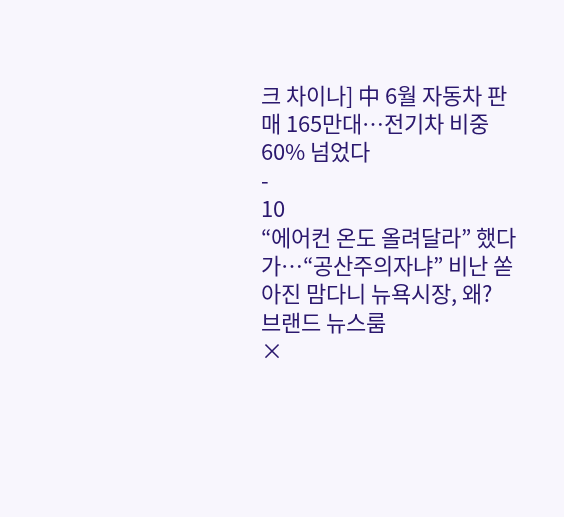크 차이나] 中 6월 자동차 판매 165만대…전기차 비중 60% 넘었다
-
10
“에어컨 온도 올려달라” 했다가…“공산주의자냐” 비난 쏟아진 맘다니 뉴욕시장, 왜?
브랜드 뉴스룸
×